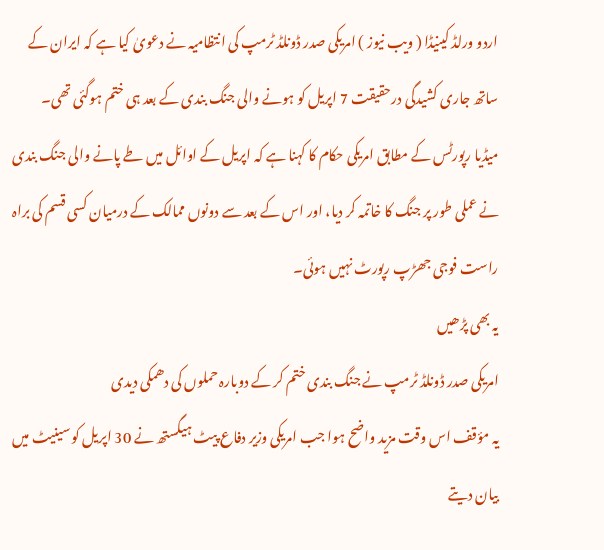اردو ورلڈ کینیڈا ( ویب نیوز ) امریکی صدر ڈونلڈ ٹرمپ کی انتظامیہ نے دعویٰ کیا ہے کہ ایران کے ساتھ جاری کشیدگی درحقیقت 7 اپریل کو ہونے والی جنگ بندی کے بعد ہی ختم ہوگئی تھی۔
میڈیا رپورٹس کے مطابق امریکی حکام کا کہنا ہے کہ اپریل کے اوائل میں طے پانے والی جنگ بندی نے عملی طور پر جنگ کا خاتمہ کر دیا، اور اس کے بعد سے دونوں ممالک کے درمیان کسی قسم کی براہ راست فوجی جھڑپ رپورٹ نہیں ہوئی۔
یہ بھی پڑھیں
امریکی صدر ڈونلڈ ٹرمپ نے جنگ بندی ختم کر کے دوبارہ حملوں کی دھمکی دیدی
یہ مؤقف اس وقت مزید واضح ہوا جب امریکی وزیر دفاع پیٹ ہیگستھ نے 30 اپریل کو سینیٹ میں بیان دیتے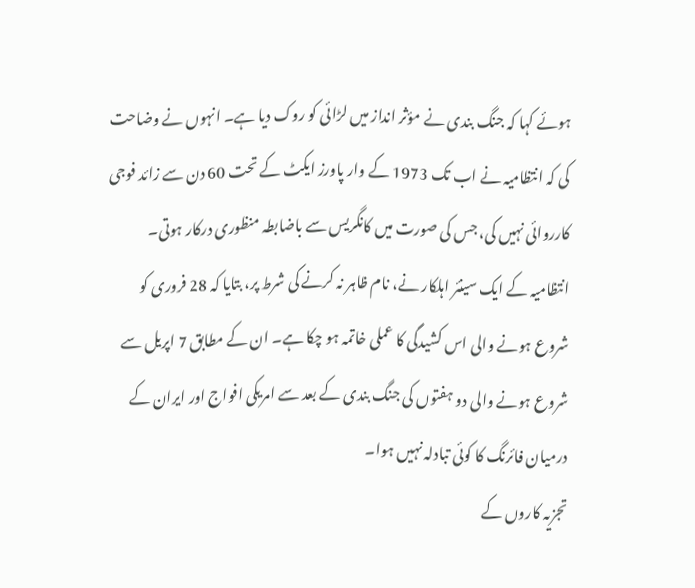ہوئے کہا کہ جنگ بندی نے مؤثر انداز میں لڑائی کو روک دیا ہے۔ انہوں نے وضاحت کی کہ انتظامیہ نے اب تک 1973 کے وار پاورز ایکٹ کے تحت 60 دن سے زائد فوجی کارروائی نہیں کی، جس کی صورت میں کانگریس سے باضابطہ منظوری درکار ہوتی۔
انتظامیہ کے ایک سینئر اہلکار نے، نام ظاہر نہ کرنے کی شرط پر، بتایا کہ 28 فروری کو شروع ہونے والی اس کشیدگی کا عملی خاتمہ ہو چکا ہے۔ ان کے مطابق 7 اپریل سے شروع ہونے والی دو ہفتوں کی جنگ بندی کے بعد سے امریکی افواج اور ایران کے درمیان فائرنگ کا کوئی تبادلہ نہیں ہوا۔
تجزیہ کاروں کے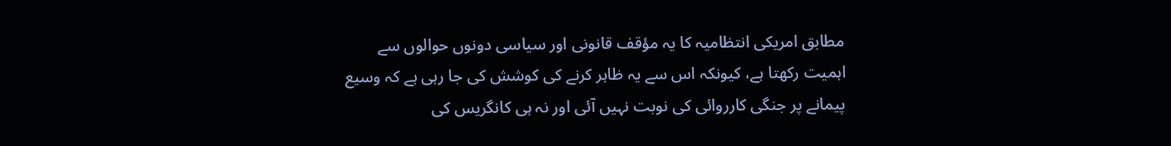مطابق امریکی انتظامیہ کا یہ مؤقف قانونی اور سیاسی دونوں حوالوں سے اہمیت رکھتا ہے، کیونکہ اس سے یہ ظاہر کرنے کی کوشش کی جا رہی ہے کہ وسیع پیمانے پر جنگی کارروائی کی نوبت نہیں آئی اور نہ ہی کانگریس کی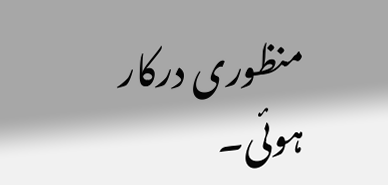منظوری درکار ہوئی۔